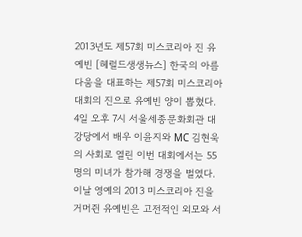2013년도 제57회 미스코리아 진 유예빈 [헤럴드생생뉴스] 한국의 아름다움을 대표하는 제57회 미스코리아대회의 진으로 유예빈 양이 뽑혔다.
4일 오후 7시 서울세종문화회관 대강당에서 배우 이윤지와 MC 김현욱의 사회로 열린 이번 대회에서는 55명의 미녀가 참가해 경쟁을 벌였다.
이날 영예의 2013 미스코리아 진을 거머쥔 유예빈은 고전적인 외모와 서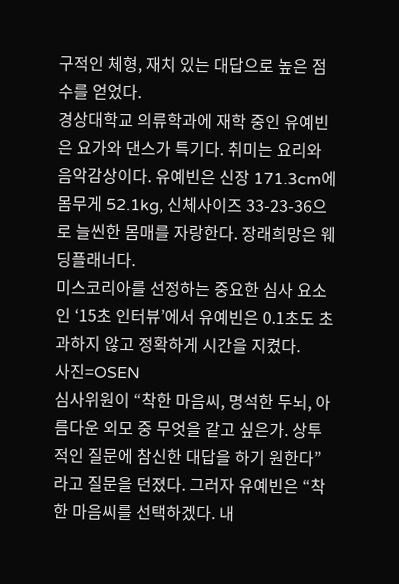구적인 체형, 재치 있는 대답으로 높은 점수를 얻었다.
경상대학교 의류학과에 재학 중인 유예빈은 요가와 댄스가 특기다. 취미는 요리와 음악감상이다. 유예빈은 신장 171.3cm에 몸무게 52.1kg, 신체사이즈 33-23-36으로 늘씬한 몸매를 자랑한다. 장래희망은 웨딩플래너다.
미스코리아를 선정하는 중요한 심사 요소인 ‘15초 인터뷰’에서 유예빈은 0.1초도 초과하지 않고 정확하게 시간을 지켰다.
사진=OSEN
심사위원이 “착한 마음씨, 명석한 두뇌, 아름다운 외모 중 무엇을 같고 싶은가. 상투적인 질문에 참신한 대답을 하기 원한다”라고 질문을 던졌다. 그러자 유예빈은 “착한 마음씨를 선택하겠다. 내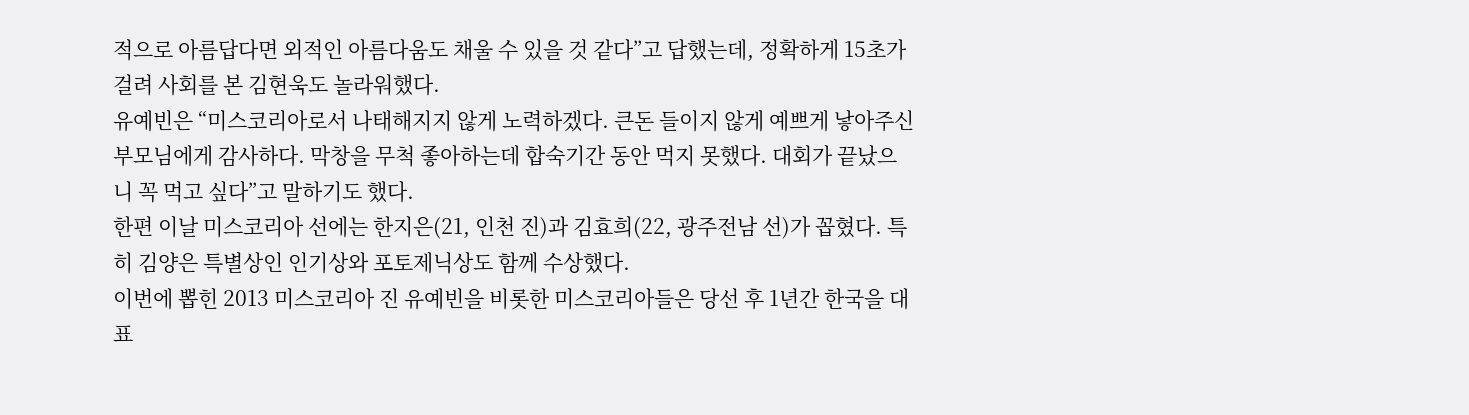적으로 아름답다면 외적인 아름다움도 채울 수 있을 것 같다”고 답했는데, 정확하게 15초가 걸려 사회를 본 김현욱도 놀라워했다.
유예빈은 “미스코리아로서 나태해지지 않게 노력하겠다. 큰돈 들이지 않게 예쁘게 낳아주신 부모님에게 감사하다. 막창을 무척 좋아하는데 합숙기간 동안 먹지 못했다. 대회가 끝났으니 꼭 먹고 싶다”고 말하기도 했다.
한편 이날 미스코리아 선에는 한지은(21, 인천 진)과 김효희(22, 광주전남 선)가 꼽혔다. 특히 김양은 특별상인 인기상와 포토제닉상도 함께 수상했다.
이번에 뽑힌 2013 미스코리아 진 유예빈을 비롯한 미스코리아들은 당선 후 1년간 한국을 대표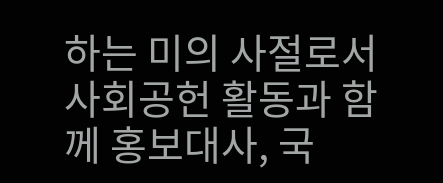하는 미의 사절로서 사회공헌 활동과 함께 홍보대사, 국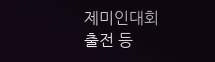제미인대회 출전 등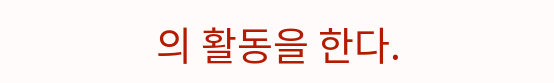의 활동을 한다.